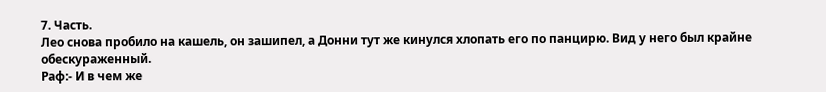7. Часть.
Лео снова пробило на кашель, он зашипел, а Донни тут же кинулся хлопать его по панцирю. Вид у него был крайне обескураженный.
Раф:- И в чем же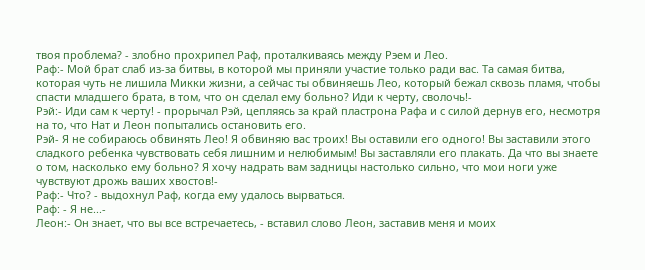твоя проблема? - злобно прохрипел Раф, проталкиваясь между Рэем и Лео.
Раф:- Мой брат слаб из-за битвы, в которой мы приняли участие только ради вас. Та самая битва, которая чуть не лишила Микки жизни, а сейчас ты обвиняешь Лео, который бежал сквозь пламя, чтобы спасти младшего брата, в том, что он сделал ему больно? Иди к черту, сволочь!-
Рэй:- Иди сам к черту! - прорычал Рэй, цепляясь за край пластрона Рафа и с силой дернув его, несмотря на то, что Нат и Леон попытались остановить его.
Рэй- Я не собираюсь обвинять Лео! Я обвиняю вас троих! Вы оставили его одного! Вы заставили этого сладкого ребенка чувствовать себя лишним и нелюбимым! Вы заставляли его плакать. Да что вы знаете о том, насколько ему больно? Я хочу надрать вам задницы настолько сильно, что мои ноги уже чувствуют дрожь ваших хвостов!-
Раф:- Что? - выдохнул Раф, когда ему удалось вырваться.
Раф: - Я не...-
Леон:- Он знает, что вы все встречаетесь, - вставил слово Леон, заставив меня и моих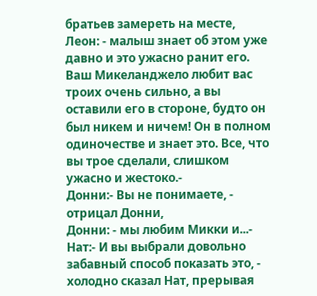братьев замереть на месте,
Леон: - малыш знает об этом уже давно и это ужасно ранит его. Ваш Микеланджело любит вас троих очень сильно, а вы оставили его в стороне, будто он был никем и ничем! Он в полном одиночестве и знает это. Все, что вы трое сделали, слишком ужасно и жестоко.-
Донни:- Вы не понимаете, - отрицал Донни,
Донни: - мы любим Микки и...-
Нат:- И вы выбрали довольно забавный способ показать это, - холодно сказал Нат, прерывая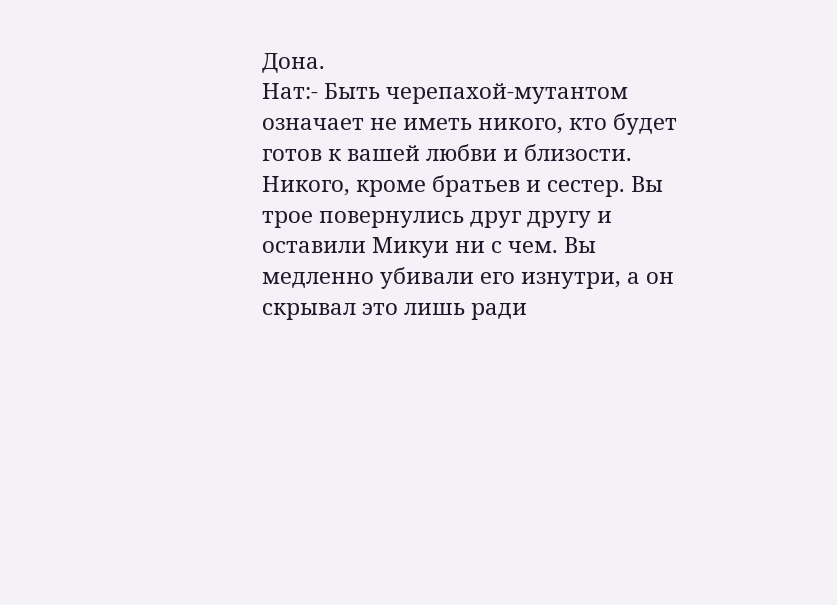Дона.
Нат:- Быть черепахой-мутантом означает не иметь никого, кто будет готов к вашей любви и близости. Никого, кроме братьев и сестер. Вы трое повернулись друг другу и оставили Микуи ни с чем. Вы медленно убивали его изнутри, а он скрывал это лишь ради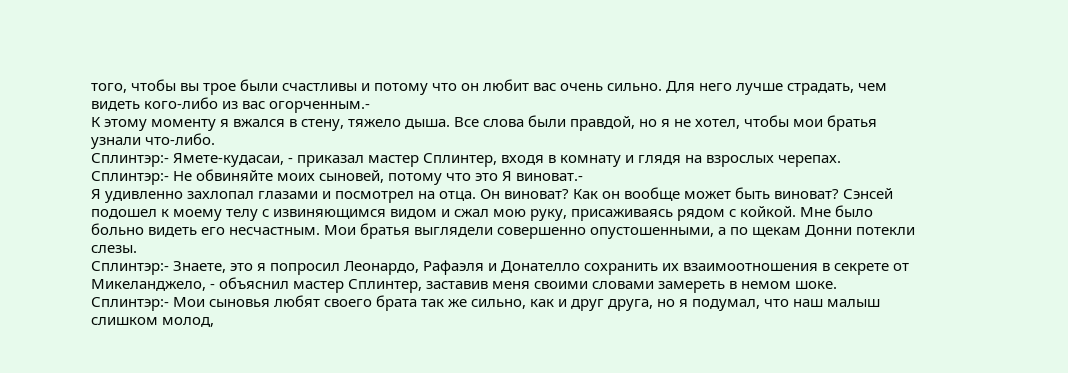того, чтобы вы трое были счастливы и потому что он любит вас очень сильно. Для него лучше страдать, чем видеть кого-либо из вас огорченным.-
К этому моменту я вжался в стену, тяжело дыша. Все слова были правдой, но я не хотел, чтобы мои братья узнали что-либо.
Сплинтэр:- Ямете-кудасаи, - приказал мастер Сплинтер, входя в комнату и глядя на взрослых черепах.
Сплинтэр:- Не обвиняйте моих сыновей, потому что это Я виноват.-
Я удивленно захлопал глазами и посмотрел на отца. Он виноват? Как он вообще может быть виноват? Сэнсей подошел к моему телу с извиняющимся видом и сжал мою руку, присаживаясь рядом с койкой. Мне было больно видеть его несчастным. Мои братья выглядели совершенно опустошенными, а по щекам Донни потекли слезы.
Сплинтэр:- Знаете, это я попросил Леонардо, Рафаэля и Донателло сохранить их взаимоотношения в секрете от Микеланджело, - объяснил мастер Сплинтер, заставив меня своими словами замереть в немом шоке.
Сплинтэр:- Мои сыновья любят своего брата так же сильно, как и друг друга, но я подумал, что наш малыш слишком молод,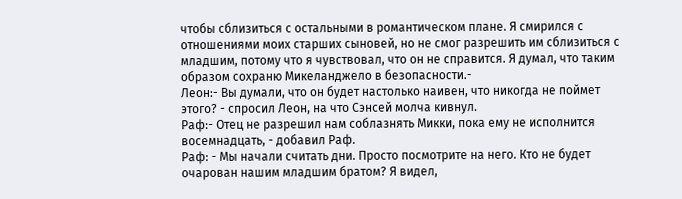чтобы сблизиться с остальными в романтическом плане. Я смирился с отношениями моих старших сыновей, но не смог разрешить им сблизиться с младшим, потому что я чувствовал, что он не справится. Я думал, что таким образом сохраню Микеланджело в безопасности.-
Леон:- Вы думали, что он будет настолько наивен, что никогда не поймет этого? - спросил Леон, на что Сэнсей молча кивнул.
Раф:- Отец не разрешил нам соблазнять Микки, пока ему не исполнится восемнадцать, - добавил Раф.
Раф: - Мы начали считать дни. Просто посмотрите на него. Кто не будет очарован нашим младшим братом? Я видел,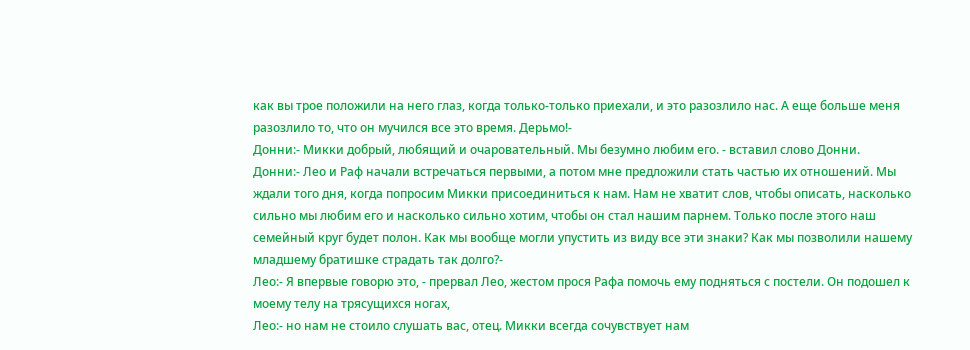как вы трое положили на него глаз, когда только-только приехали, и это разозлило нас. А еще больше меня разозлило то, что он мучился все это время. Дерьмо!-
Донни:- Микки добрый, любящий и очаровательный. Мы безумно любим его. - вставил слово Донни.
Донни:- Лео и Раф начали встречаться первыми, а потом мне предложили стать частью их отношений. Мы ждали того дня, когда попросим Микки присоединиться к нам. Нам не хватит слов, чтобы описать, насколько сильно мы любим его и насколько сильно хотим, чтобы он стал нашим парнем. Только после этого наш семейный круг будет полон. Как мы вообще могли упустить из виду все эти знаки? Как мы позволили нашему младшему братишке страдать так долго?-
Лео:- Я впервые говорю это, - прервал Лео, жестом прося Рафа помочь ему подняться с постели. Он подошел к моему телу на трясущихся ногах,
Лео:- но нам не стоило слушать вас, отец. Микки всегда сочувствует нам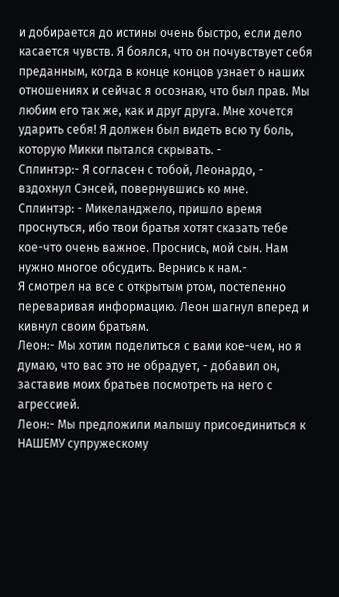и добирается до истины очень быстро, если дело касается чувств. Я боялся, что он почувствует себя преданным, когда в конце концов узнает о наших отношениях и сейчас я осознаю, что был прав. Мы любим его так же, как и друг друга. Мне хочется ударить себя! Я должен был видеть всю ту боль, которую Микки пытался скрывать. -
Сплинтэр:- Я согласен с тобой, Леонардо, - вздохнул Сэнсей, повернувшись ко мне.
Сплинтэр: - Микеланджело, пришло время проснуться, ибо твои братья хотят сказать тебе кое-что очень важное. Проснись, мой сын. Нам нужно многое обсудить. Вернись к нам.-
Я смотрел на все с открытым ртом, постепенно переваривая информацию. Леон шагнул вперед и кивнул своим братьям.
Леон:- Мы хотим поделиться с вами кое-чем, но я думаю, что вас это не обрадует, - добавил он, заставив моих братьев посмотреть на него с агрессией.
Леон:- Мы предложили малышу присоединиться к НАШЕМУ супружескому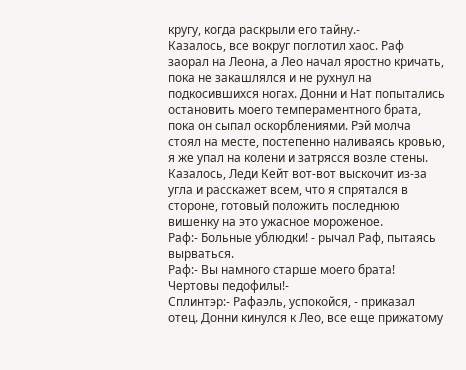кругу, когда раскрыли его тайну.-
Казалось, все вокруг поглотил хаос. Раф заорал на Леона, а Лео начал яростно кричать, пока не закашлялся и не рухнул на подкосившихся ногах. Донни и Нат попытались остановить моего темпераментного брата, пока он сыпал оскорблениями. Рэй молча стоял на месте, постепенно наливаясь кровью, я же упал на колени и затрясся возле стены. Казалось, Леди Кейт вот-вот выскочит из-за угла и расскажет всем, что я спрятался в стороне, готовый положить последнюю вишенку на это ужасное мороженое.
Раф:- Больные ублюдки! - рычал Раф, пытаясь вырваться.
Раф:- Вы намного старше моего брата! Чертовы педофилы!-
Сплинтэр:- Рафаэль, успокойся, - приказал отец. Донни кинулся к Лео, все еще прижатому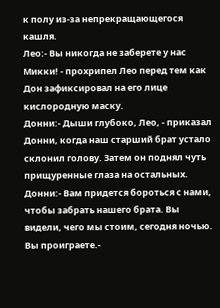к полу из-за непрекращающегося кашля.
Лео:- Вы никогда не заберете у нас Микки! - прохрипел Лео перед тем как Дон зафиксировал на его лице кислородную маску.
Донни:- Дыши глубоко, Лео, - приказал Донни, когда наш старший брат устало склонил голову. Затем он поднял чуть прищуренные глаза на остальных.
Донни:- Вам придется бороться с нами, чтобы забрать нашего брата. Вы видели, чего мы стоим, сегодня ночью. Вы проиграете.-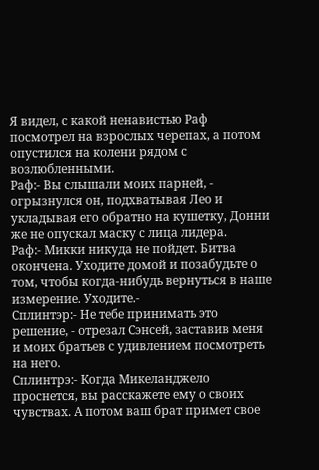Я видел, с какой ненавистью Раф посмотрел на взрослых черепах, а потом опустился на колени рядом с возлюбленными.
Раф:- Вы слышали моих парней, - огрызнулся он, подхватывая Лео и укладывая его обратно на кушетку, Донни же не опускал маску с лица лидера.
Раф:- Микки никуда не пойдет. Битва окончена. Уходите домой и позабудьте о том, чтобы когда-нибудь вернуться в наше измерение. Уходите.-
Сплинтэр:- Не тебе принимать это решение, - отрезал Сэнсей, заставив меня и моих братьев с удивлением посмотреть на него.
Сплинтрэ:- Когда Микеланджело проснется, вы расскажете ему о своих чувствах. А потом ваш брат примет свое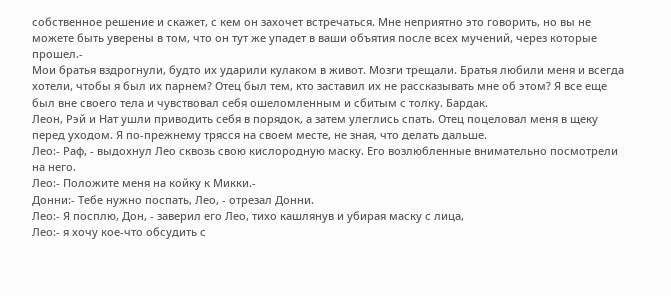собственное решение и скажет, с кем он захочет встречаться. Мне неприятно это говорить, но вы не можете быть уверены в том, что он тут же упадет в ваши объятия после всех мучений, через которые прошел.-
Мои братья вздрогнули, будто их ударили кулаком в живот. Мозги трещали. Братья любили меня и всегда хотели, чтобы я был их парнем? Отец был тем, кто заставил их не рассказывать мне об этом? Я все еще был вне своего тела и чувствовал себя ошеломленным и сбитым с толку. Бардак.
Леон, Рэй и Нат ушли приводить себя в порядок, а затем улеглись спать. Отец поцеловал меня в щеку перед уходом. Я по-прежнему трясся на своем месте, не зная, что делать дальше.
Лео:- Раф, - выдохнул Лео сквозь свою кислородную маску. Его возлюбленные внимательно посмотрели на него.
Лео:- Положите меня на койку к Микки.-
Донни:- Тебе нужно поспать, Лео, - отрезал Донни.
Лео:- Я посплю, Дон, - заверил его Лео, тихо кашлянув и убирая маску с лица,
Лео:- я хочу кое-что обсудить с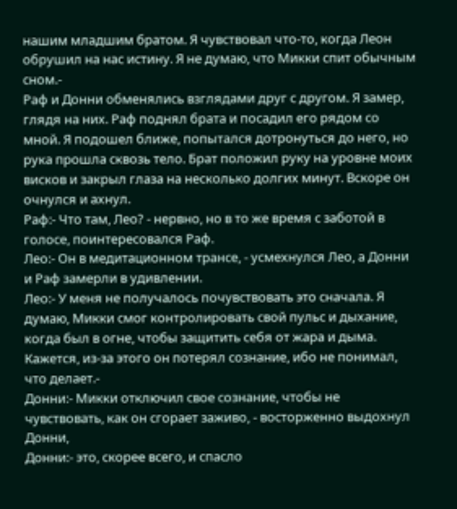нашим младшим братом. Я чувствовал что-то, когда Леон обрушил на нас истину. Я не думаю, что Микки спит обычным сном.-
Раф и Донни обменялись взглядами друг с другом. Я замер, глядя на них. Раф поднял брата и посадил его рядом со мной. Я подошел ближе, попытался дотронуться до него, но рука прошла сквозь тело. Брат положил руку на уровне моих висков и закрыл глаза на несколько долгих минут. Вскоре он очнулся и ахнул.
Раф:- Что там, Лео? - нервно, но в то же время с заботой в голосе, поинтересовался Раф.
Лео:- Он в медитационном трансе, - усмехнулся Лео, а Донни и Раф замерли в удивлении.
Лео:- У меня не получалось почувствовать это сначала. Я думаю, Микки смог контролировать свой пульс и дыхание, когда был в огне, чтобы защитить себя от жара и дыма. Кажется, из-за этого он потерял сознание, ибо не понимал, что делает.-
Донни:- Микки отключил свое сознание, чтобы не чувствовать, как он сгорает заживо, - восторженно выдохнул Донни,
Донни:- это, скорее всего, и спасло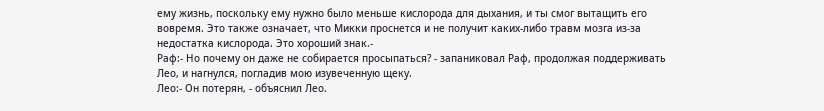ему жизнь, поскольку ему нужно было меньше кислорода для дыхания, и ты смог вытащить его вовремя. Это также означает, что Микки проснется и не получит каких-либо травм мозга из-за недостатка кислорода. Это хороший знак.-
Раф:- Но почему он даже не собирается просыпаться? - запаниковал Раф, продолжая поддерживать Лео, и нагнулся, погладив мою изувеченную щеку.
Лео:- Он потерян, - объяснил Лео.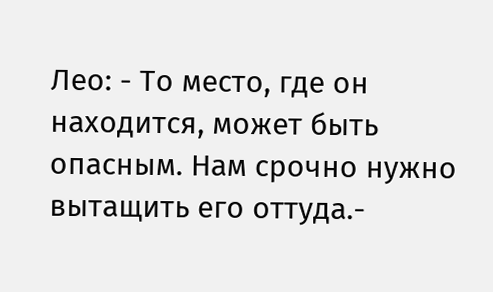Лео: - То место, где он находится, может быть опасным. Нам срочно нужно вытащить его оттуда.-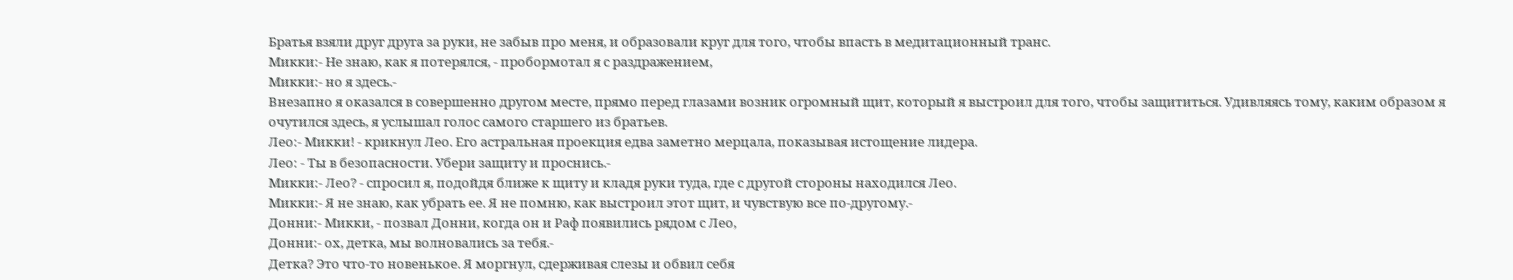Братья взяли друг друга за руки, не забыв про меня, и образовали круг для того, чтобы впасть в медитационный транс.
Микки:- Не знаю, как я потерялся, - пробормотал я с раздражением,
Микки:- но я здесь.-
Внезапно я оказался в совершенно другом месте, прямо перед глазами возник огромный щит, который я выстроил для того, чтобы защититься. Удивляясь тому, каким образом я очутился здесь, я услышал голос самого старшего из братьев.
Лео:- Микки! - крикнул Лео. Его астральная проекция едва заметно мерцала, показывая истощение лидера.
Лео: - Ты в безопасности. Убери защиту и проснись.-
Микки:- Лео? - спросил я, подойдя ближе к щиту и кладя руки туда, где с другой стороны находился Лео.
Микки:- Я не знаю, как убрать ее. Я не помню, как выстроил этот щит, и чувствую все по-другому.-
Донни:- Микки, - позвал Донни, когда он и Раф появились рядом с Лео,
Донни:- ох, детка, мы волновались за тебя.-
Детка? Это что-то новенькое. Я моргнул, сдерживая слезы и обвил себя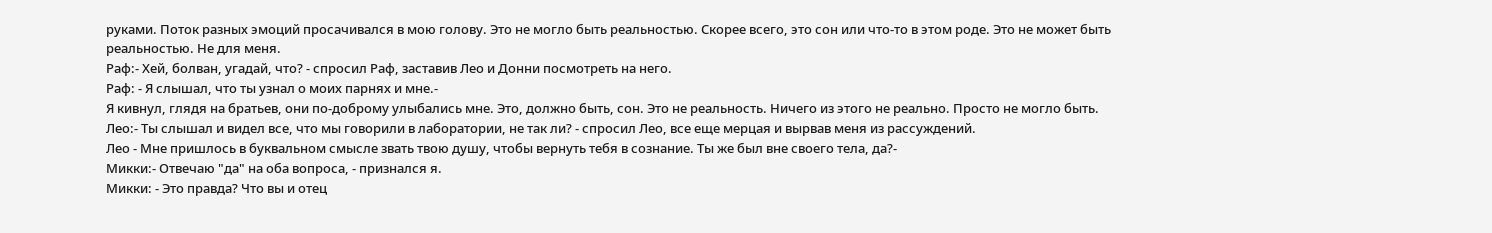руками. Поток разных эмоций просачивался в мою голову. Это не могло быть реальностью. Скорее всего, это сон или что-то в этом роде. Это не может быть реальностью. Не для меня.
Раф:- Хей, болван, угадай, что? - спросил Раф, заставив Лео и Донни посмотреть на него.
Раф: - Я слышал, что ты узнал о моих парнях и мне.-
Я кивнул, глядя на братьев, они по-доброму улыбались мне. Это, должно быть, сон. Это не реальность. Ничего из этого не реально. Просто не могло быть.
Лео:- Ты слышал и видел все, что мы говорили в лаборатории, не так ли? - спросил Лео, все еще мерцая и вырвав меня из рассуждений.
Лео - Мне пришлось в буквальном смысле звать твою душу, чтобы вернуть тебя в сознание. Ты же был вне своего тела, да?-
Микки:- Отвечаю "да" на оба вопроса, - признался я.
Микки: - Это правда? Что вы и отец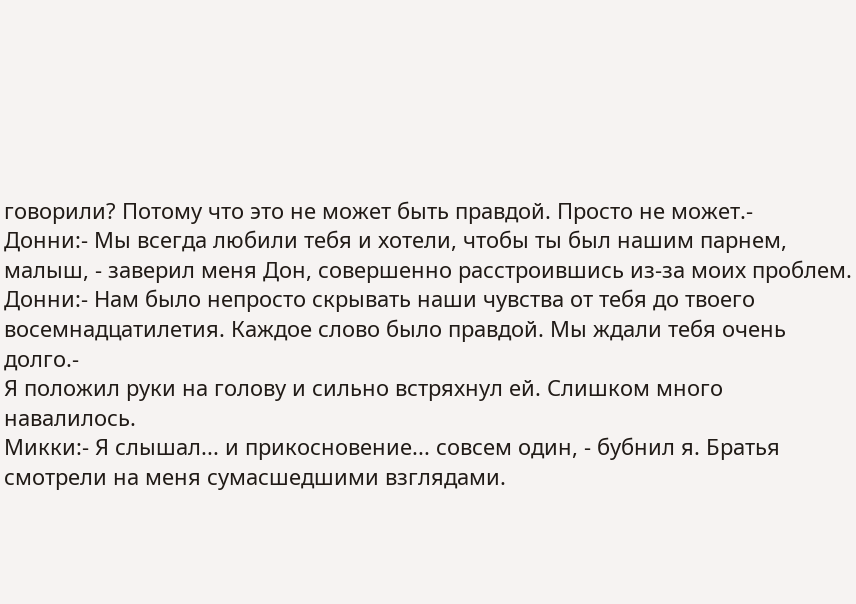говорили? Потому что это не может быть правдой. Просто не может.-
Донни:- Мы всегда любили тебя и хотели, чтобы ты был нашим парнем, малыш, - заверил меня Дон, совершенно расстроившись из-за моих проблем.
Донни:- Нам было непросто скрывать наши чувства от тебя до твоего восемнадцатилетия. Каждое слово было правдой. Мы ждали тебя очень долго.-
Я положил руки на голову и сильно встряхнул ей. Слишком много навалилось.
Микки:- Я слышал... и прикосновение... совсем один, - бубнил я. Братья смотрели на меня сумасшедшими взглядами.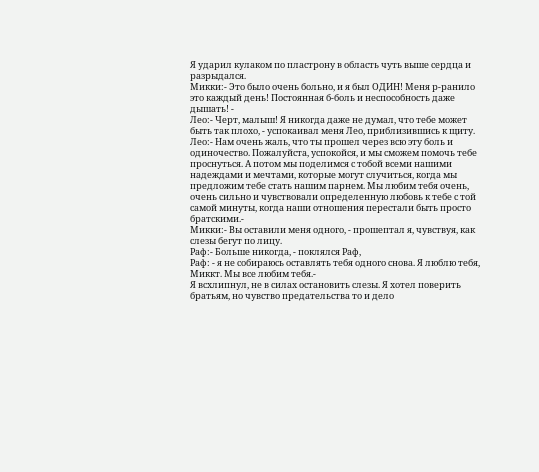Я ударил кулаком по пластрону в область чуть выше сердца и разрыдался.
Микки:- Это было очень больно, и я был ОДИН! Меня р-ранило это каждый день! Постоянная б-боль и неспособность даже дышать! -
Лео:- Черт, малыш! Я никогда даже не думал, что тебе может быть так плохо, - успокаивал меня Лео, приблизившись к щиту.
Лео:- Нам очень жаль, что ты прошел через всю эту боль и одиночество. Пожалуйста, успокойся, и мы сможем помочь тебе проснуться. А потом мы поделимся с тобой всеми нашими надеждами и мечтами, которые могут случиться, когда мы предложим тебе стать нашим парнем. Мы любим тебя очень, очень сильно и чувствовали определенную любовь к тебе с той самой минуты, когда наши отношения перестали быть просто братскими.-
Микки:- Вы оставили меня одного, - прошептал я, чувствуя, как слезы бегут по лицу.
Раф:- Больше никогда, - поклялся Раф,
Раф: - я не собираюсь оставлять тебя одного снова. Я люблю тебя, Миккт. Мы все любим тебя.-
Я всхлипнул, не в силах остановить слезы. Я хотел поверить братьям, но чувство предательства то и дело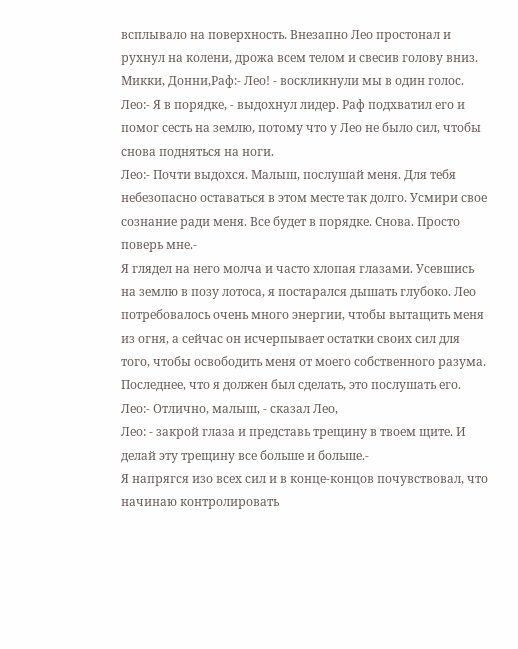всплывало на поверхность. Внезапно Лео простонал и рухнул на колени, дрожа всем телом и свесив голову вниз.
Микки, Донни,Раф:- Лео! - воскликнули мы в один голос.
Лео:- Я в порядке, - выдохнул лидер. Раф подхватил его и помог сесть на землю, потому что у Лео не было сил, чтобы снова подняться на ноги.
Лео:- Почти выдохся. Малыш, послушай меня. Для тебя небезопасно оставаться в этом месте так долго. Усмири свое сознание ради меня. Все будет в порядке. Снова. Просто поверь мне.-
Я глядел на него молча и часто хлопая глазами. Усевшись на землю в позу лотоса, я постарался дышать глубоко. Лео потребовалось очень много энергии, чтобы вытащить меня из огня, а сейчас он исчерпывает остатки своих сил для того, чтобы освободить меня от моего собственного разума. Последнее, что я должен был сделать, это послушать его.
Лео:- Отлично, малыш, - сказал Лео,
Лео: - закрой глаза и представь трещину в твоем щите. И делай эту трещину все больше и больше.-
Я напрягся изо всех сил и в конце-концов почувствовал, что начинаю контролировать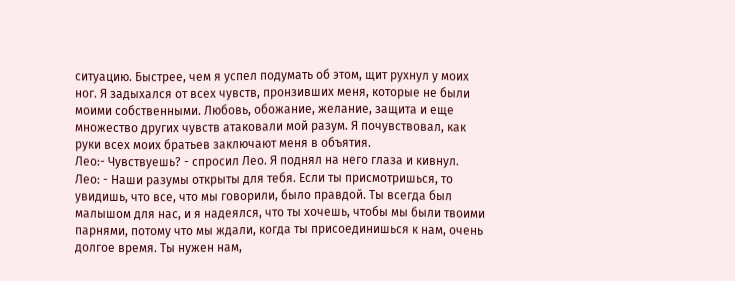ситуацию. Быстрее, чем я успел подумать об этом, щит рухнул у моих ног. Я задыхался от всех чувств, пронзивших меня, которые не были моими собственными. Любовь, обожание, желание, защита и еще множество других чувств атаковали мой разум. Я почувствовал, как руки всех моих братьев заключают меня в объятия.
Лео:- Чувствуешь? - спросил Лео. Я поднял на него глаза и кивнул.
Лео: - Наши разумы открыты для тебя. Если ты присмотришься, то увидишь, что все, что мы говорили, было правдой. Ты всегда был малышом для нас, и я надеялся, что ты хочешь, чтобы мы были твоими парнями, потому что мы ждали, когда ты присоединишься к нам, очень долгое время. Ты нужен нам,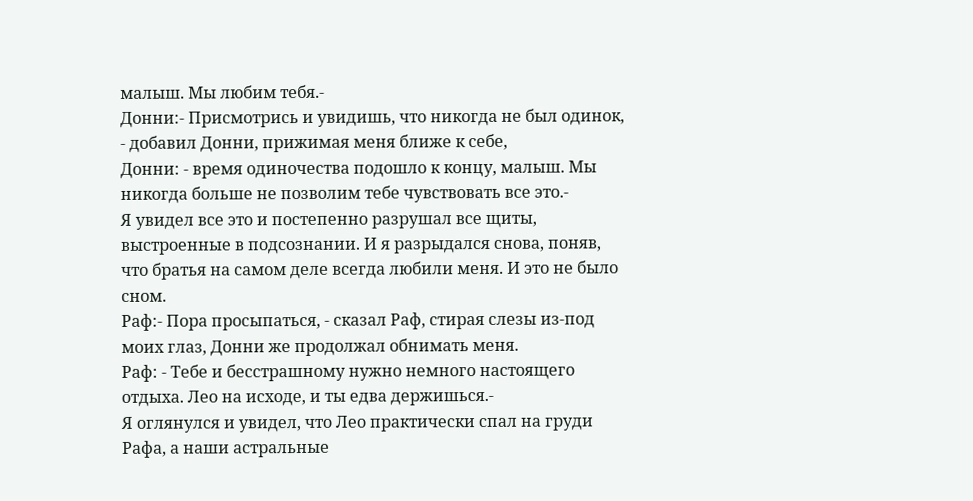малыш. Мы любим тебя.-
Донни:- Присмотрись и увидишь, что никогда не был одинок, - добавил Донни, прижимая меня ближе к себе,
Донни: - время одиночества подошло к концу, малыш. Мы никогда больше не позволим тебе чувствовать все это.-
Я увидел все это и постепенно разрушал все щиты, выстроенные в подсознании. И я разрыдался снова, поняв, что братья на самом деле всегда любили меня. И это не было сном.
Раф:- Пора просыпаться, - сказал Раф, стирая слезы из-под моих глаз, Донни же продолжал обнимать меня.
Раф: - Тебе и бесстрашному нужно немного настоящего отдыха. Лео на исходе, и ты едва держишься.-
Я оглянулся и увидел, что Лео практически спал на груди Рафа, а наши астральные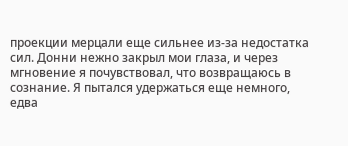проекции мерцали еще сильнее из-за недостатка сил. Донни нежно закрыл мои глаза, и через мгновение я почувствовал, что возвращаюсь в сознание. Я пытался удержаться еще немного, едва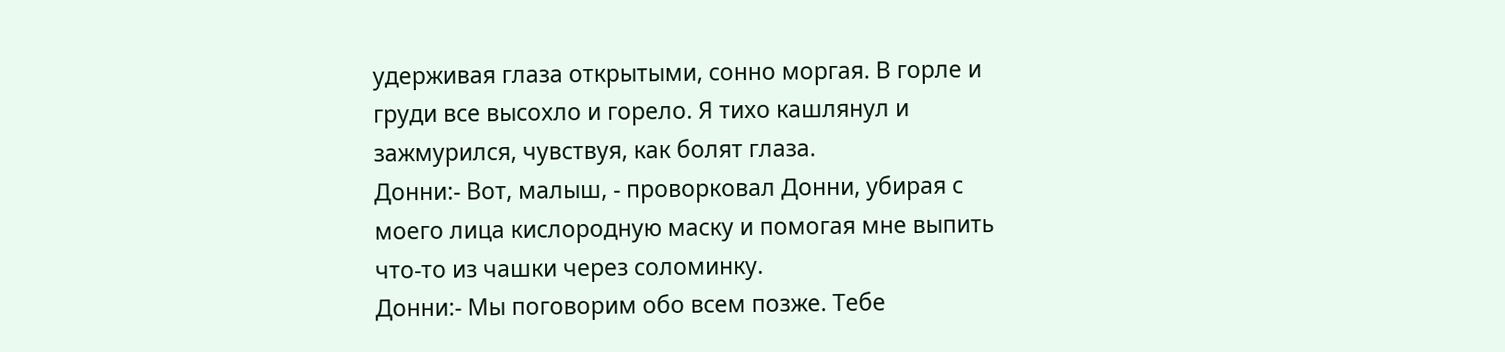удерживая глаза открытыми, сонно моргая. В горле и груди все высохло и горело. Я тихо кашлянул и зажмурился, чувствуя, как болят глаза.
Донни:- Вот, малыш, - проворковал Донни, убирая с моего лица кислородную маску и помогая мне выпить что-то из чашки через соломинку.
Донни:- Мы поговорим обо всем позже. Тебе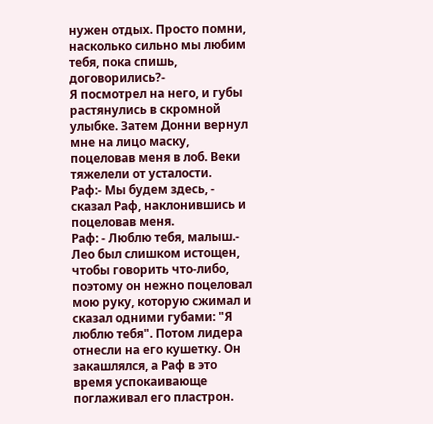нужен отдых. Просто помни, насколько сильно мы любим тебя, пока спишь, договорились?-
Я посмотрел на него, и губы растянулись в скромной улыбке. Затем Донни вернул мне на лицо маску, поцеловав меня в лоб. Веки тяжелели от усталости.
Раф:- Мы будем здесь, - сказал Раф, наклонившись и поцеловав меня.
Раф: - Люблю тебя, малыш.-
Лео был слишком истощен, чтобы говорить что-либо, поэтому он нежно поцеловал мою руку, которую сжимал и сказал одними губами: "Я люблю тебя". Потом лидера отнесли на его кушетку. Он закашлялся, а Раф в это время успокаивающе поглаживал его пластрон.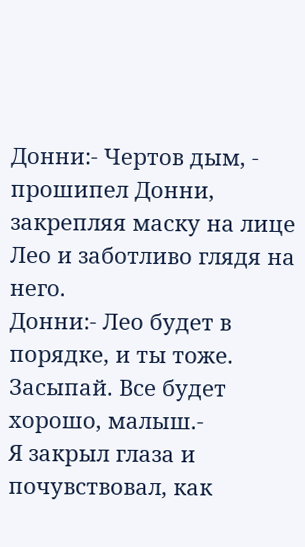Донни:- Чертов дым, - прошипел Донни, закрепляя маску на лице Лео и заботливо глядя на него.
Донни:- Лео будет в порядке, и ты тоже. Засыпай. Все будет хорошо, малыш.-
Я закрыл глаза и почувствовал, как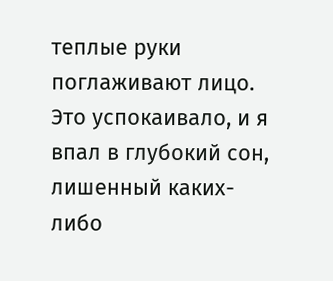теплые руки поглаживают лицо. Это успокаивало, и я впал в глубокий сон, лишенный каких-либо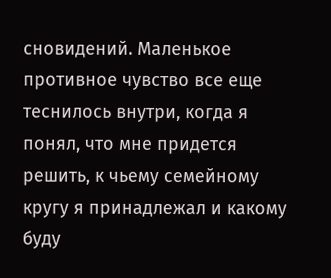сновидений. Маленькое противное чувство все еще теснилось внутри, когда я понял, что мне придется решить, к чьему семейному кругу я принадлежал и какому буду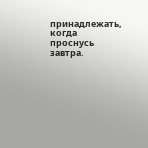принадлежать, когда проснусь завтра.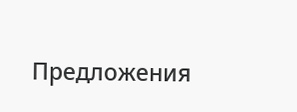Предложения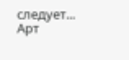следует...
Арт